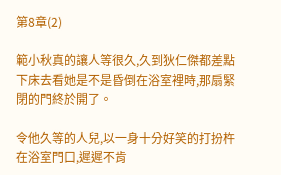第8章(2)

範小秋真的讓人等很久,久到狄仁傑都差點下床去看她是不是昏倒在浴室裡時,那扇緊閉的門終於開了。

令他久等的人兒,以一身十分好笑的打扮杵在浴室門口,遲遲不肯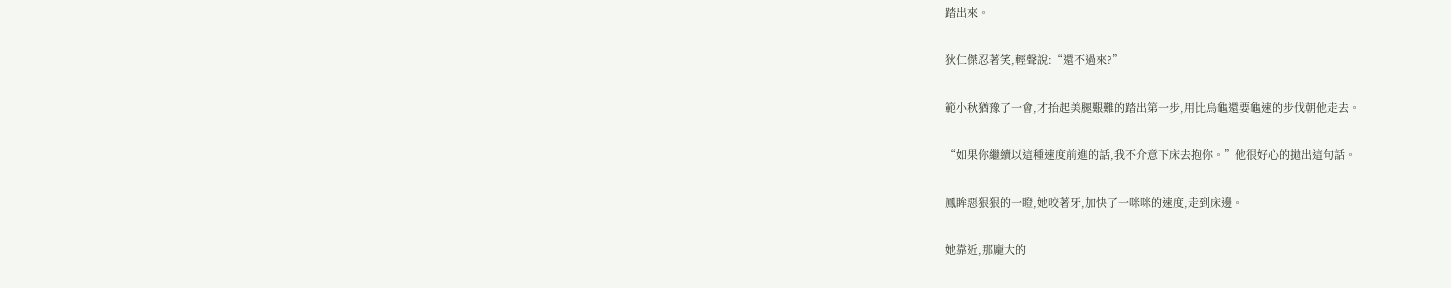踏出來。

狄仁傑忍著笑,輕聲說:“還不過來?”

範小秋猶豫了一會,才抬起美腿艱難的踏出第一步,用比烏龜還要龜速的步伐朝他走去。

“如果你繼續以這種速度前進的話,我不介意下床去抱你。”他很好心的拋出這句話。

鳳眸惡狠狠的一瞪,她咬著牙,加快了一咪咪的速度,走到床邊。

她靠近,那龐大的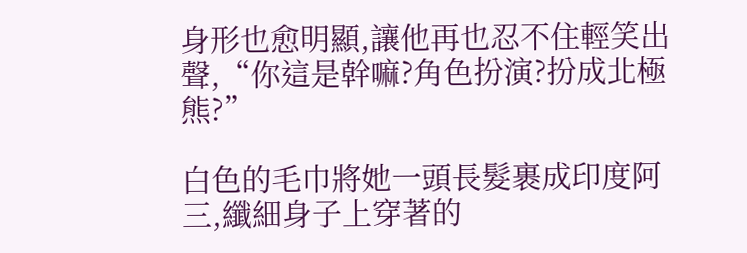身形也愈明顯,讓他再也忍不住輕笑出聲,“你這是幹嘛?角色扮演?扮成北極熊?”

白色的毛巾將她一頭長髮裹成印度阿三,纖細身子上穿著的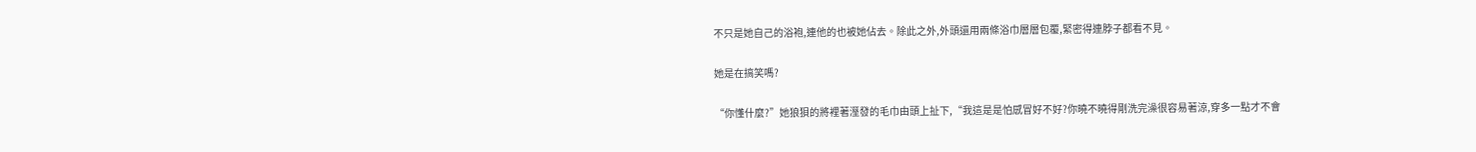不只是她自己的浴袍,連他的也被她佔去。除此之外,外頭還用兩條浴巾層層包覆,緊密得連脖子都看不見。

她是在搞笑嗎?

“你懂什麼?”她狼狽的將裡著溼發的毛巾由頭上扯下,“我這是是怕感冒好不好?你曉不曉得剛洗完澡很容易著涼,穿多一點才不會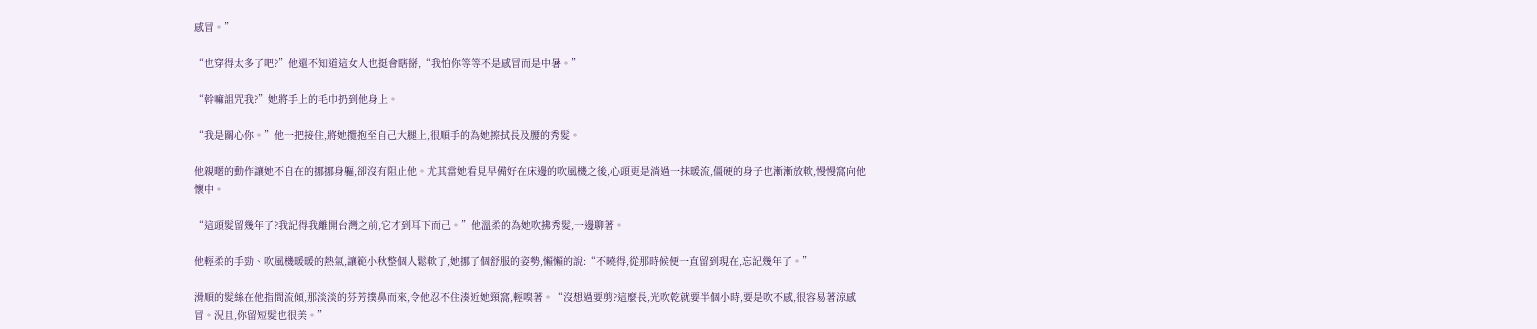感冒。”

“也穿得太多了吧?”他還不知道這女人也挺會瞎掰,“我怕你等等不是感冒而是中暑。”

“幹嘛詛咒我?”她將手上的毛巾扔到他身上。

“我是關心你。”他一把接住,將她攬抱至自己大腿上,很順手的為她擦拭長及腰的秀髮。

他親暱的動作讓她不自在的挪挪身軀,卻沒有阻止他。尤其當她看見早備好在床邊的吹風機之後,心頭更是淌過一抹暖流,僵硬的身子也漸漸放軟,慢慢窩向他懷中。

“這頭髮留幾年了?我記得我離開台灣之前,它才到耳下而己。”他溫柔的為她吹拂秀髮,一邊聊著。

他輕柔的手勁、吹風機暖暖的熱氣,讓範小秋整個人鬆軟了,她挪了個舒服的姿勢,懶懶的說:“不曉得,從那時候便一直留到現在,忘記幾年了。”

滑順的髮絲在他指間流傾,那淡淡的芬芳撲鼻而來,令他忍不住湊近她頸窩,輕嗅著。“沒想過要剪?這麼長,光吹乾就要半個小時,要是吹不感,很容易著涼感冒。況且,你留短髮也很美。”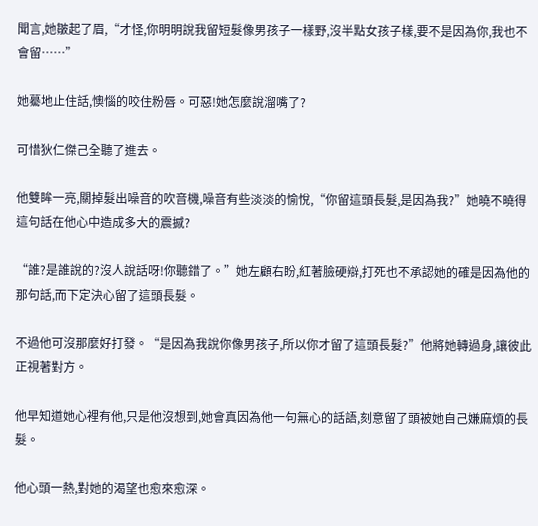聞言,她皺起了眉,“才怪,你明明說我留短髮像男孩子一樣野,沒半點女孩子樣,要不是因為你,我也不會留……”

她驀地止住話,懊惱的咬住粉唇。可惡!她怎麼說溜嘴了?

可惜狄仁傑己全聽了進去。

他雙眸一亮,關掉髮出噪音的吹音機,噪音有些淡淡的愉悅,“你留這頭長髮,是因為我?”她曉不曉得這句話在他心中造成多大的震撼?

“誰?是誰說的?沒人說話呀!你聽錯了。”她左顧右盼,紅著臉硬辯,打死也不承認她的確是因為他的那句話,而下定決心留了這頭長髮。

不過他可沒那麼好打發。“是因為我說你像男孩子,所以你才留了這頭長髮?”他將她轉過身,讓彼此正視著對方。

他早知道她心裡有他,只是他沒想到,她會真因為他一句無心的話語,刻意留了頭被她自己嫌麻煩的長髮。

他心頭一熱,對她的渴望也愈來愈深。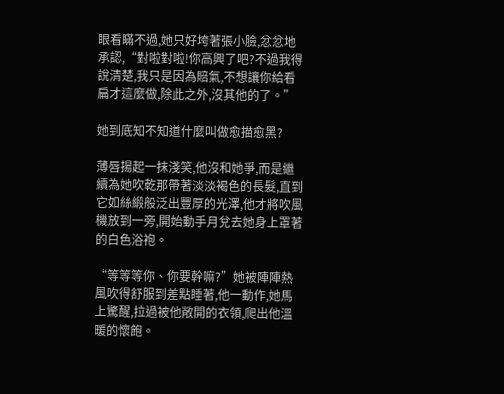眼看瞞不過,她只好垮著張小臉,忿忿地承認,“對啦對啦!你高興了吧?不過我得說清楚,我只是因為賠氣,不想讓你給看扁才這麼做,除此之外,沒其他的了。”

她到底知不知道什麼叫做愈描愈黑?

薄唇揚起一抹淺笑,他沒和她爭,而是繼續為她吹乾那帶著淡淡褐色的長髮,直到它如絲緞般泛出豐厚的光澤,他才將吹風機放到一旁,開始動手月兌去她身上罩著的白色浴袍。

“等等等你、你要幹嘛?”她被陣陣熱風吹得舒服到差點睡著,他一動作,她馬上驚醒,拉過被他敞開的衣領,爬出他溫暖的懷飽。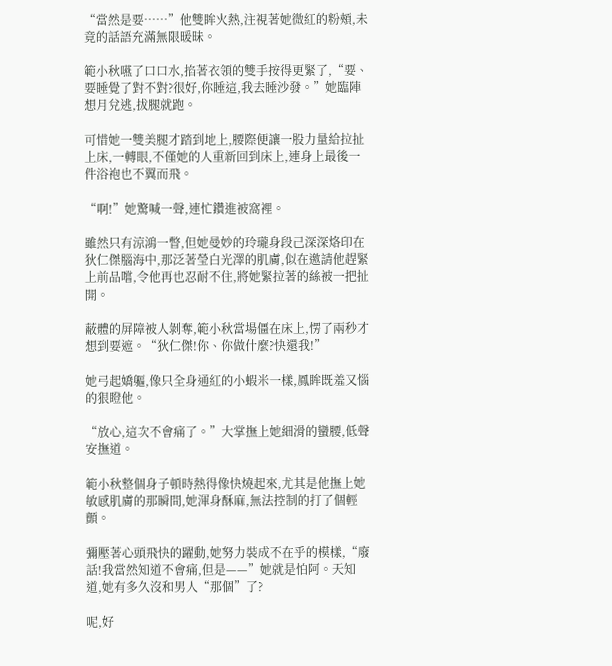“當然是要……”他雙眸火熱,注視著她微紅的粉頰,未竟的話語充滿無限暖昧。

範小秋嚥了口口水,掐著衣領的雙手按得更緊了,“要、要睡覺了對不對?很好,你睡這,我去睡沙發。”她臨陣想月兌逃,拔腿就跑。

可惜她一雙美腿才踏到地上,腰際便讓一股力量給拉扯上床,一轉眼,不僅她的人重新回到床上,連身上最後一件浴袍也不翼而飛。

“啊!”她驚喊一聲,連忙鑽進被窩裡。

雖然只有涼鴻一瞥,但她曼妙的玲瓏身段己深深烙印在狄仁傑腦海中,那泛著瑩白光澤的肌膚,似在邀請他趕緊上前品嚐,令他再也忍耐不住,將她緊拉著的絲被一把扯開。

蔽體的屏障被人剝奪,範小秋當場僵在床上,愣了兩秒才想到要遮。“狄仁傑!你、你做什麼?快還我!”

她弓起嬌軀,像只全身通紅的小蝦米一樣,鳳眸既羞又惱的狠瞪他。

“放心,這次不會痛了。”大掌撫上她細滑的蠻腰,低聲安撫道。

範小秋整個身子頓時熱得像快燒起來,尤其是他撫上她敏感肌膚的那瞬間,她渾身酥麻,無法控制的打了個輕顫。

彌壓著心頭飛快的躍動,她努力裝成不在乎的模樣,“廢話!我當然知道不會痛,但是——”她就是怕阿。天知道,她有多久沒和男人“那個”了?

呢,好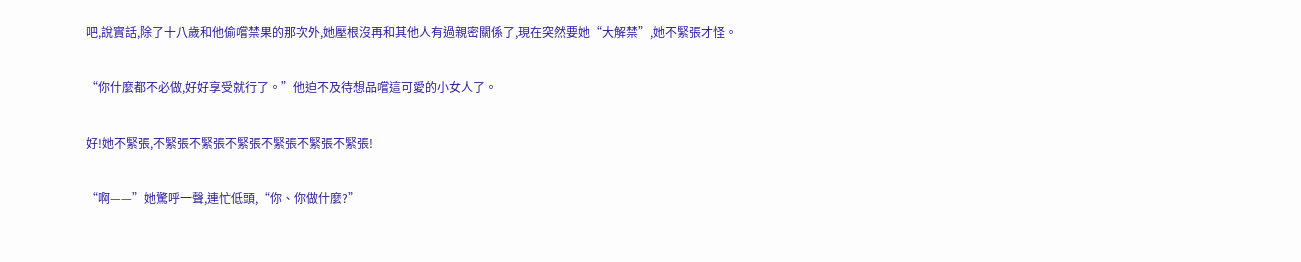吧,說實話,除了十八歲和他偷嚐禁果的那次外,她壓根沒再和其他人有過親密關係了,現在突然要她“大解禁”,她不緊張才怪。

“你什麼都不必做,好好享受就行了。”他迫不及待想品嚐這可愛的小女人了。

好!她不緊張,不緊張不緊張不緊張不緊張不緊張不緊張!

“啊——”她驚呼一聲,連忙低頭,“你、你做什麼?”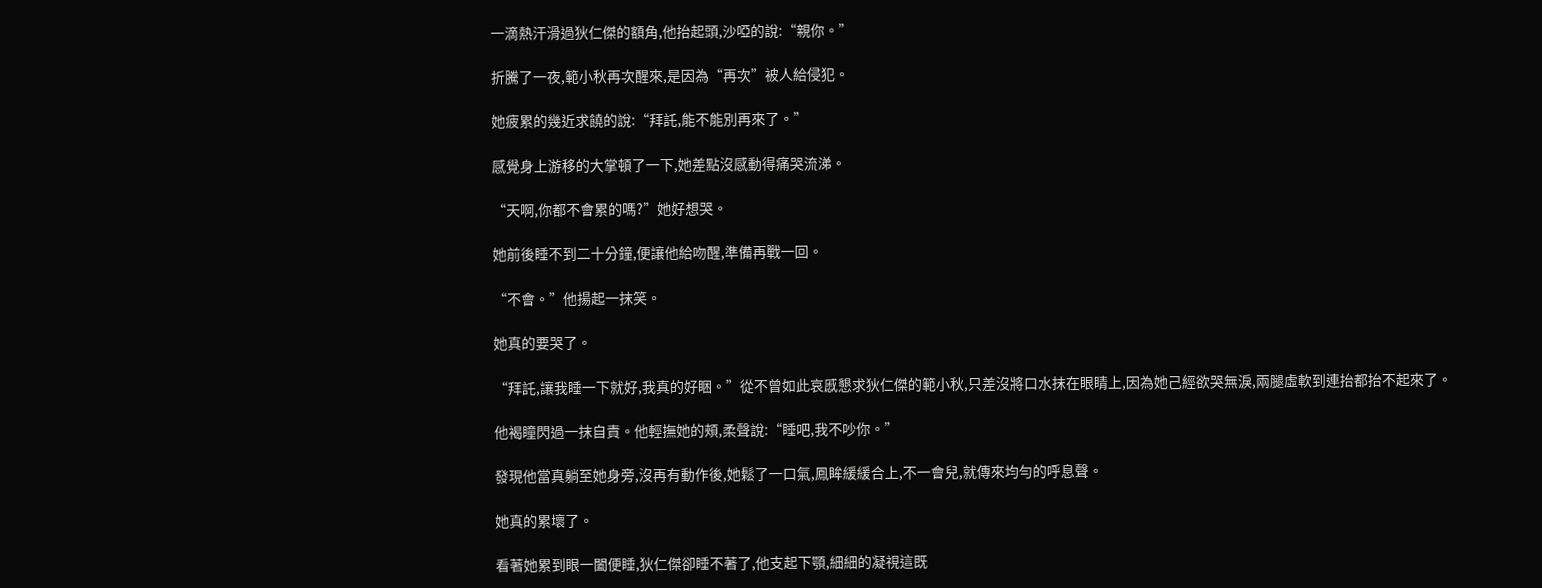一滴熱汗滑過狄仁傑的額角,他抬起頭,沙啞的說:“親你。”

折騰了一夜,範小秋再次醒來,是因為“再次”被人給侵犯。

她疲累的幾近求饒的說:“拜託,能不能別再來了。”

感覺身上游移的大掌頓了一下,她差點沒感動得痛哭流涕。

“天啊,你都不會累的嗎?”她好想哭。

她前後睡不到二十分鐘,便讓他給吻醒,準備再戰一回。

“不會。”他揚起一抹笑。

她真的要哭了。

“拜託,讓我睡一下就好,我真的好睏。”從不曾如此哀慼懇求狄仁傑的範小秋,只差沒將口水抹在眼睛上,因為她己經欲哭無淚,兩腿虛軟到連抬都抬不起來了。

他褐瞳閃過一抹自責。他輕撫她的頰,柔聲說:“睡吧,我不吵你。”

發現他當真躺至她身旁,沒再有動作後,她鬆了一口氣,鳳眸緩緩合上,不一會兒,就傳來均勻的呼息聲。

她真的累壞了。

看著她累到眼一闔便睡,狄仁傑卻睡不著了,他支起下顎,細細的凝視這既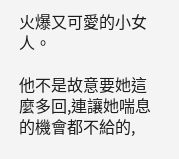火爆又可愛的小女人。

他不是故意要她這麼多回,連讓她喘息的機會都不給的,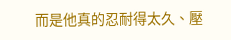而是他真的忍耐得太久、壓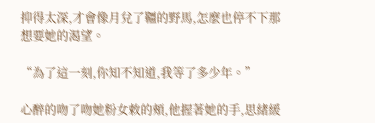抑得太深,才會像月兌了韁的野馬,怎麼也停不下那想要她的渴望。

“為了這一刻,你知不知道,我等了多少年。”

心醉的吻了吻她粉女敕的頰,他握著她的手,思緒緩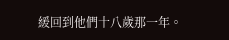緩回到他們十八歲那一年。